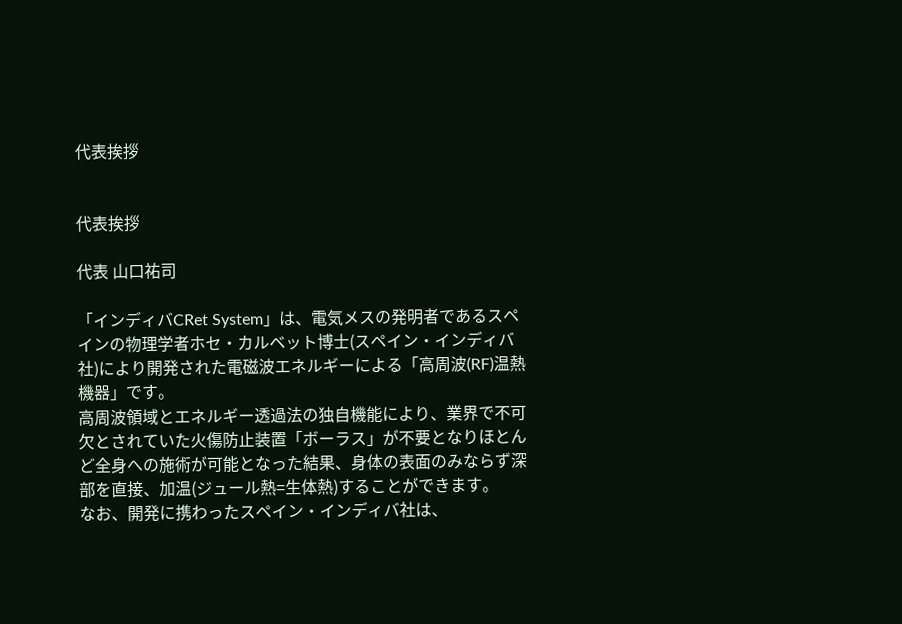代表挨拶


代表挨拶

代表 山口祐司

「インディバCRet System」は、電気メスの発明者であるスペインの物理学者ホセ・カルベット博士(スペイン・インディバ社)により開発された電磁波エネルギーによる「高周波(RF)温熱機器」です。
高周波領域とエネルギー透過法の独自機能により、業界で不可欠とされていた火傷防止装置「ボーラス」が不要となりほとんど全身への施術が可能となった結果、身体の表面のみならず深部を直接、加温(ジュール熱=生体熱)することができます。
なお、開発に携わったスペイン・インディバ社は、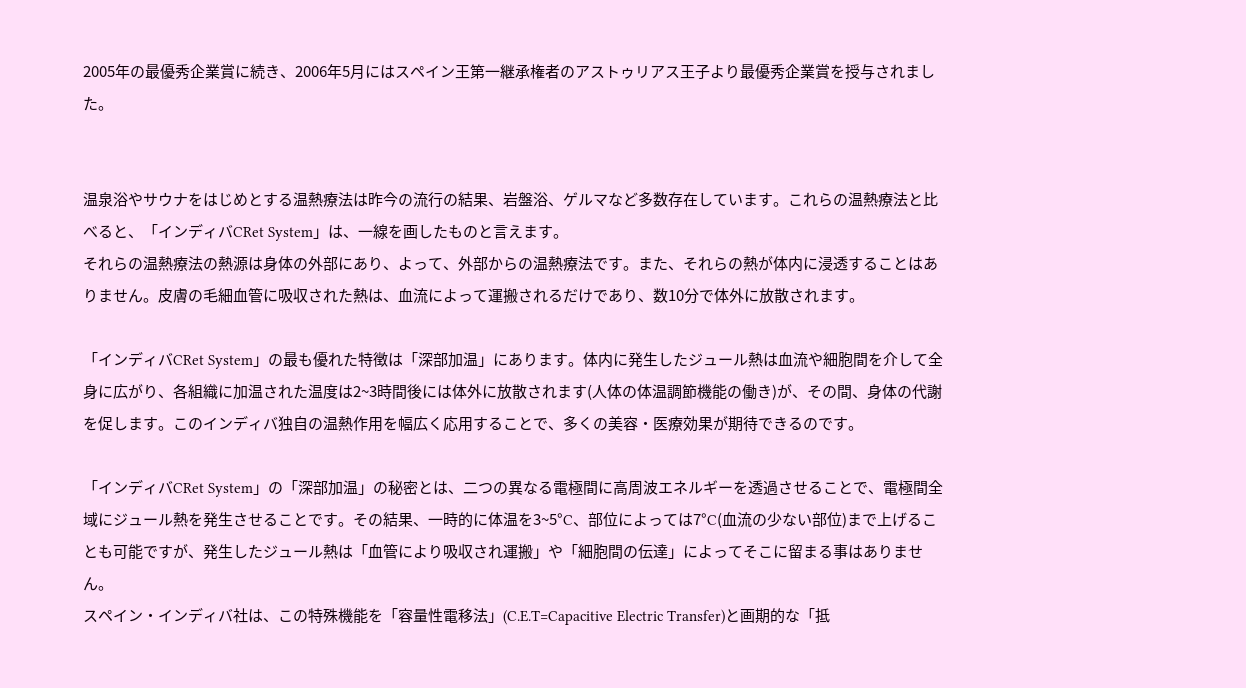2005年の最優秀企業賞に続き、2006年5月にはスペイン王第一継承権者のアストゥリアス王子より最優秀企業賞を授与されました。


温泉浴やサウナをはじめとする温熱療法は昨今の流行の結果、岩盤浴、ゲルマなど多数存在しています。これらの温熱療法と比べると、「インディバCRet System」は、一線を画したものと言えます。
それらの温熱療法の熱源は身体の外部にあり、よって、外部からの温熱療法です。また、それらの熱が体内に浸透することはありません。皮膚の毛細血管に吸収された熱は、血流によって運搬されるだけであり、数10分で体外に放散されます。

「インディバCRet System」の最も優れた特徴は「深部加温」にあります。体内に発生したジュール熱は血流や細胞間を介して全身に広がり、各組織に加温された温度は2~3時間後には体外に放散されます(人体の体温調節機能の働き)が、その間、身体の代謝を促します。このインディバ独自の温熱作用を幅広く応用することで、多くの美容・医療効果が期待できるのです。

「インディバCRet System」の「深部加温」の秘密とは、二つの異なる電極間に高周波エネルギーを透過させることで、電極間全域にジュール熱を発生させることです。その結果、一時的に体温を3~5°C、部位によっては7°C(血流の少ない部位)まで上げることも可能ですが、発生したジュール熱は「血管により吸収され運搬」や「細胞間の伝達」によってそこに留まる事はありません。
スペイン・インディバ社は、この特殊機能を「容量性電移法」(C.E.T=Capacitive Electric Transfer)と画期的な「抵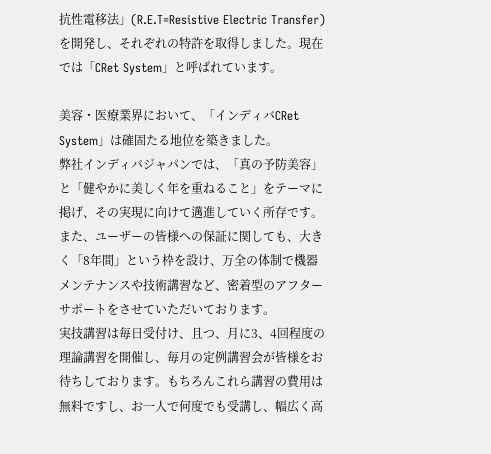抗性電移法」(R.E.T=Resistive Electric Transfer)を開発し、それぞれの特許を取得しました。現在では「CRet System」と呼ばれています。

美容・医療業界において、「インディバCRet System」は確固たる地位を築きました。
弊社インディバジャパンでは、「真の予防美容」と「健やかに美しく年を重ねること」をテーマに掲げ、その実現に向けて邁進していく所存です。また、ユーザーの皆様への保証に関しても、大きく「8年間」という枠を設け、万全の体制で機器メンテナンスや技術講習など、密着型のアフターサポートをさせていただいております。
実技講習は毎日受付け、且つ、月に3、4回程度の理論講習を開催し、毎月の定例講習会が皆様をお待ちしております。もちろんこれら講習の費用は無料ですし、お一人で何度でも受講し、幅広く高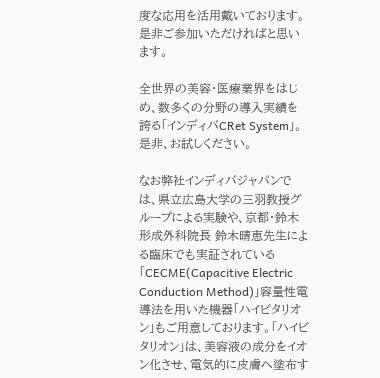度な応用を活用戴いております。是非ご参加いただければと思います。

全世界の美容・医療業界をはじめ、数多くの分野の導入実績を誇る「インディバCRet System」。是非、お試しください。

なお弊社インディバジャパンでは、県立広島大学の三羽教授グループによる実験や、京都・鈴木形成外科院長 鈴木晴恵先生による臨床でも実証されている「CECME(Capacitive Electric Conduction Method)」容量性電導法を用いた機器「ハイビタリオン」もご用意しております。「ハイビタリオン」は、美容液の成分をイオン化させ、電気的に皮膚へ塗布す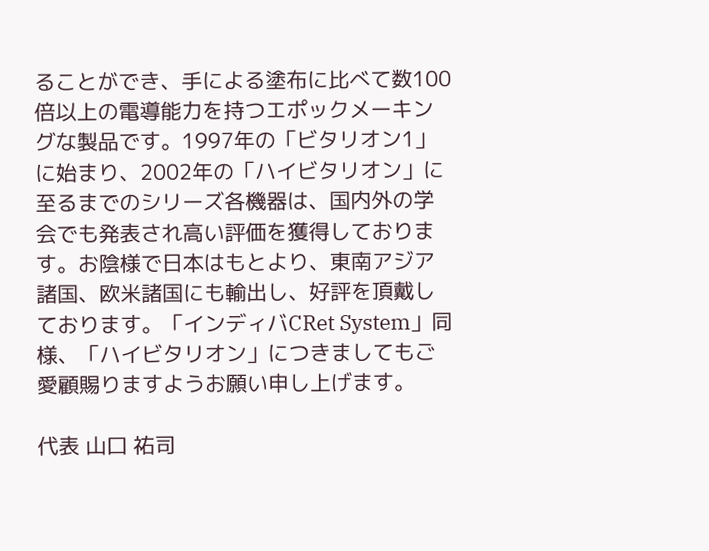ることができ、手による塗布に比べて数100倍以上の電導能力を持つエポックメーキングな製品です。1997年の「ビタリオン1」に始まり、2002年の「ハイビタリオン」に至るまでのシリーズ各機器は、国内外の学会でも発表され高い評価を獲得しております。お陰様で日本はもとより、東南アジア諸国、欧米諸国にも輸出し、好評を頂戴しております。「インディバCRet System」同様、「ハイビタリオン」につきましてもご愛顧賜りますようお願い申し上げます。

代表 山口 祐司